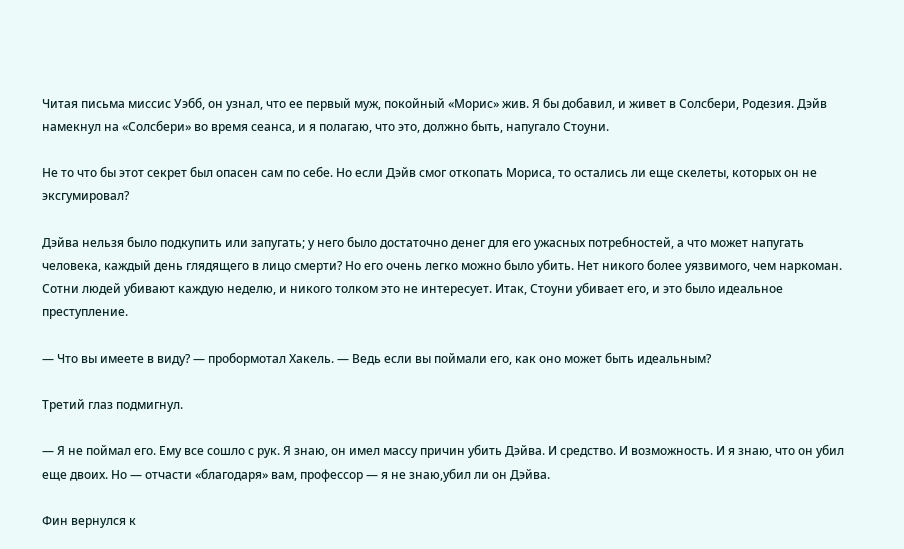Читая письма миссис Уэбб, он узнал, что ее первый муж, покойный «Морис» жив. Я бы добавил, и живет в Солсбери, Родезия. Дэйв намекнул на «Солсбери» во время сеанса, и я полагаю, что это, должно быть, напугало Стоуни.

Не то что бы этот секрет был опасен сам по себе. Но если Дэйв смог откопать Мориса, то остались ли еще скелеты, которых он не эксгумировал?

Дэйва нельзя было подкупить или запугать; у него было достаточно денег для его ужасных потребностей, а что может напугать человека, каждый день глядящего в лицо смерти? Но его очень легко можно было убить. Нет никого более уязвимого, чем наркоман. Сотни людей убивают каждую неделю, и никого толком это не интересует. Итак, Стоуни убивает его, и это было идеальное преступление.

— Что вы имеете в виду? — пробормотал Хакель. — Ведь если вы поймали его, как оно может быть идеальным?

Третий глаз подмигнул.

— Я не поймал его. Ему все сошло с рук. Я знаю, он имел массу причин убить Дэйва. И средство. И возможность. И я знаю, что он убил еще двоих. Но — отчасти «благодаря» вам, профессор — я не знаю,убил ли он Дэйва.

Фин вернулся к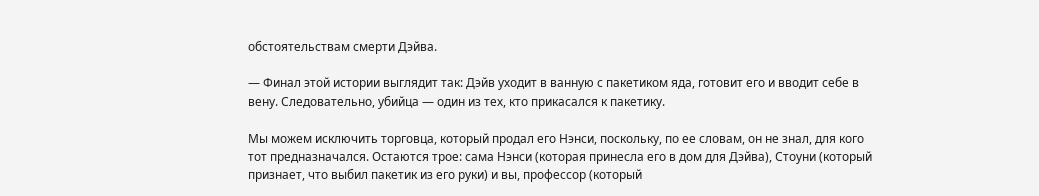обстоятельствам смерти Дэйва.

— Финал этой истории выглядит так: Дэйв уходит в ванную с пакетиком яда, готовит его и вводит себе в вену. Следовательно, убийца — один из тех, кто прикасался к пакетику.

Мы можем исключить торговца, который продал его Нэнси, поскольку, по ее словам, он не знал, для кого тот предназначался. Остаются трое: сама Нэнси (которая принесла его в дом для Дэйва), Стоуни (который признает, что выбил пакетик из его руки) и вы, профессор (который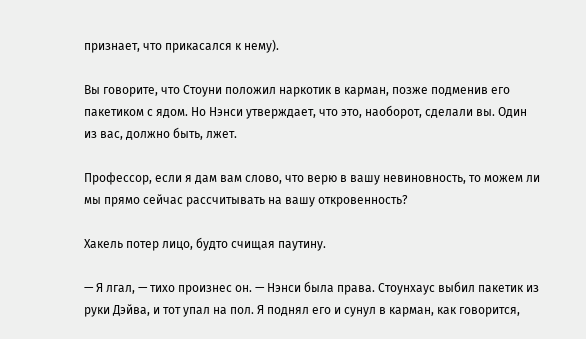признает, что прикасался к нему).

Вы говорите, что Стоуни положил наркотик в карман, позже подменив его пакетиком с ядом. Но Нэнси утверждает, что это, наоборот, сделали вы. Один из вас, должно быть, лжет.

Профессор, если я дам вам слово, что верю в вашу невиновность, то можем ли мы прямо сейчас рассчитывать на вашу откровенность?

Хакель потер лицо, будто счищая паутину.

— Я лгал, — тихо произнес он. — Нэнси была права. Стоунхаус выбил пакетик из руки Дэйва, и тот упал на пол. Я поднял его и сунул в карман, как говорится,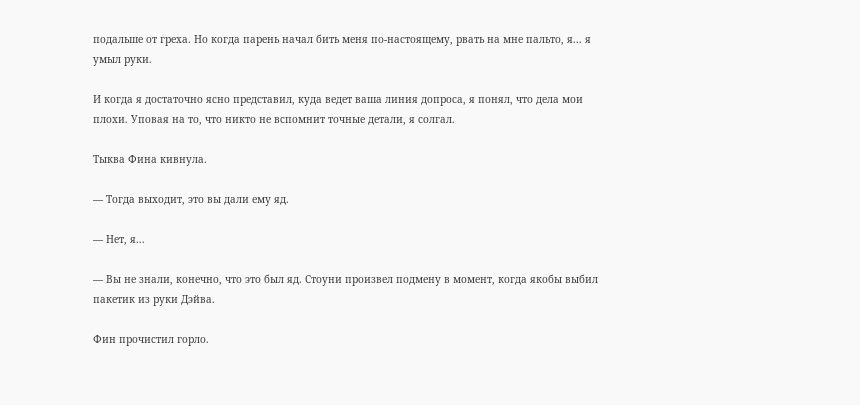подальше от греха. Но когда парень начал бить меня по-настоящему, рвать на мне пальто, я... я умыл руки.

И когда я достаточно ясно представил, куда ведет ваша линия допроса, я понял, что дела мои плохи. Уповая на то, что никто не вспомнит точные детали, я солгал.

Тыква Фина кивнула.

— Тогда выходит, это вы дали ему яд.

— Нет, я...

— Вы не знали, конечно, что это был яд. Стоуни произвел подмену в момент, когда якобы выбил пакетик из руки Дэйва.

Фин прочистил горло.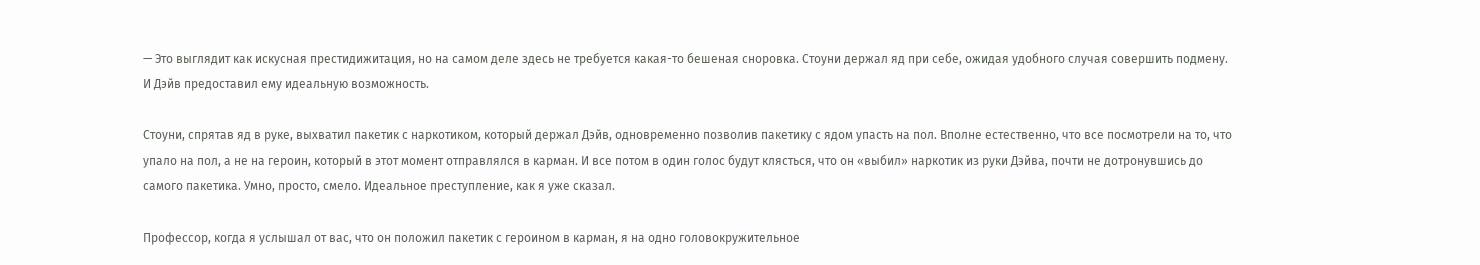— Это выглядит как искусная престидижитация, но на самом деле здесь не требуется какая-то бешеная сноровка. Стоуни держал яд при себе, ожидая удобного случая совершить подмену. И Дэйв предоставил ему идеальную возможность.

Стоуни, спрятав яд в руке, выхватил пакетик с наркотиком, который держал Дэйв, одновременно позволив пакетику с ядом упасть на пол. Вполне естественно, что все посмотрели на то, что упало на пол, а не на героин, который в этот момент отправлялся в карман. И все потом в один голос будут клясться, что он «выбил» наркотик из руки Дэйва, почти не дотронувшись до самого пакетика. Умно, просто, смело. Идеальное преступление, как я уже сказал.

Профессор, когда я услышал от вас, что он положил пакетик с героином в карман, я на одно головокружительное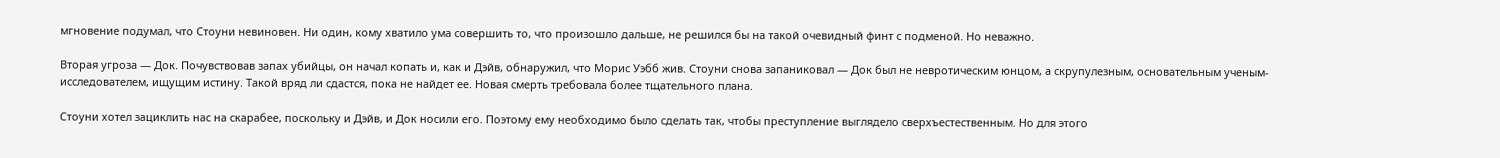мгновение подумал, что Стоуни невиновен. Ни один, кому хватило ума совершить то, что произошло дальше, не решился бы на такой очевидный финт с подменой. Но неважно.

Вторая угроза — Док. Почувствовав запах убийцы, он начал копать и, как и Дэйв, обнаружил, что Морис Уэбб жив. Стоуни снова запаниковал — Док был не невротическим юнцом, а скрупулезным, основательным ученым-исследователем, ищущим истину. Такой вряд ли сдастся, пока не найдет ее. Новая смерть требовала более тщательного плана.

Стоуни хотел зациклить нас на скарабее, поскольку и Дэйв, и Док носили его. Поэтому ему необходимо было сделать так, чтобы преступление выглядело сверхъестественным. Но для этого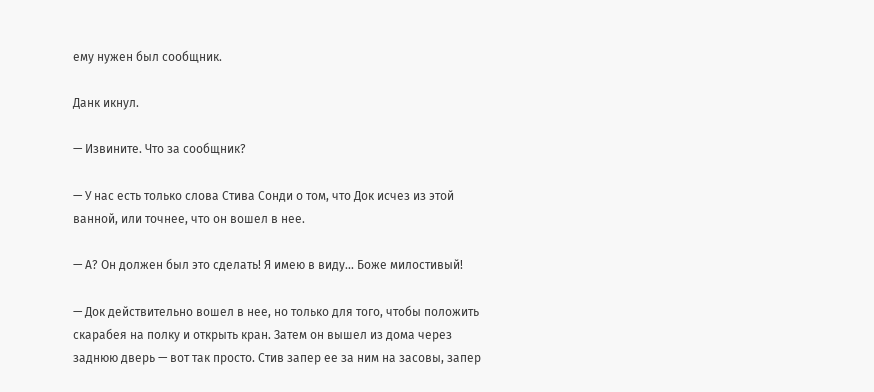ему нужен был сообщник.

Данк икнул.

— Извините. Что за сообщник?

— У нас есть только слова Стива Сонди о том, что Док исчез из этой ванной, или точнее, что он вошел в нее.

— А? Он должен был это сделать! Я имею в виду... Боже милостивый!

— Док действительно вошел в нее, но только для того, чтобы положить скарабея на полку и открыть кран. Затем он вышел из дома через заднюю дверь — вот так просто. Стив запер ее за ним на засовы, запер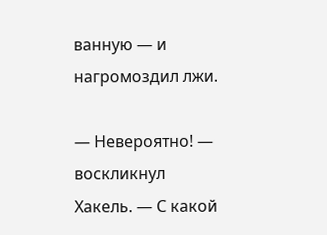ванную — и нагромоздил лжи.

— Невероятно! — воскликнул Хакель. — С какой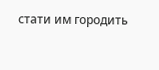стати им городить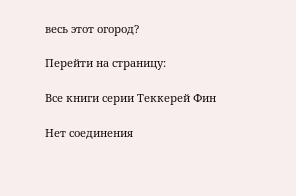весь этот огород?

Перейти на страницу:

Все книги серии Теккерей Фин

Нет соединения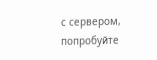с сервером, попробуйте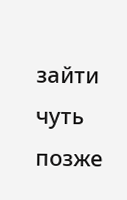зайти чуть позже